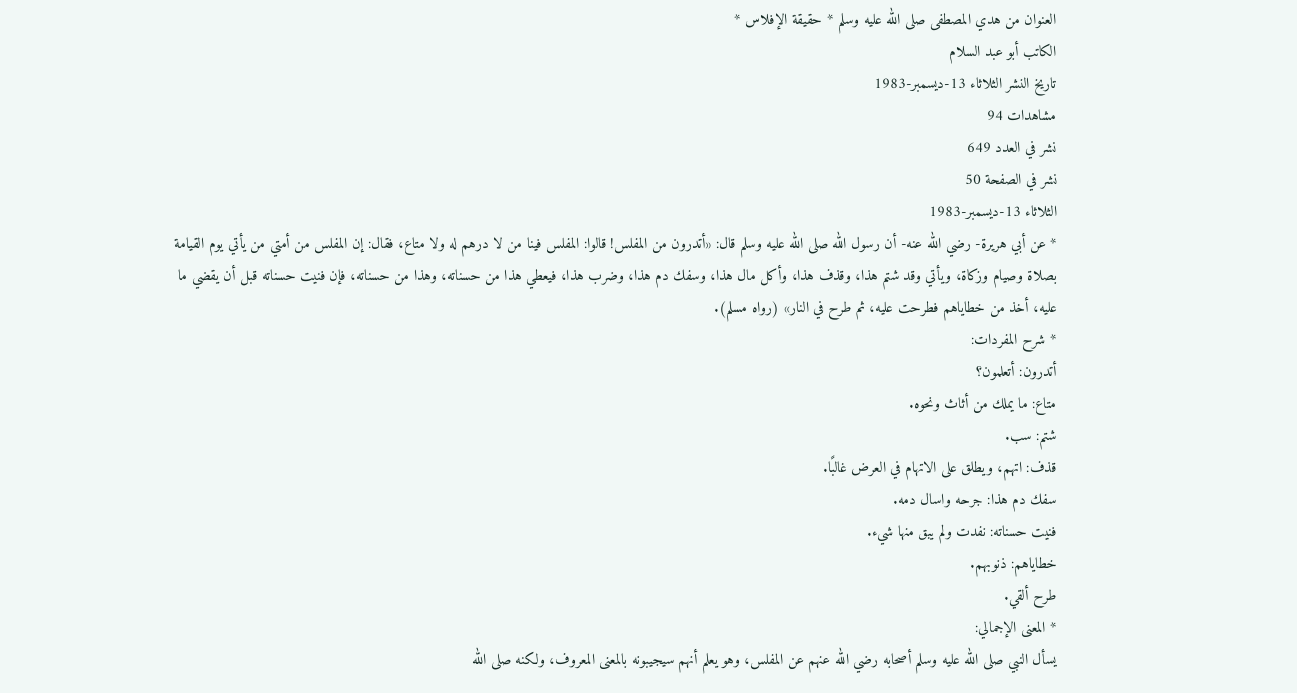العنوان من هدي المصطفى صلى الله عليه وسلم * حقيقة الإفلاس *
الكاتب أبو عبد السلام
تاريخ النشر الثلاثاء 13-ديسمبر-1983
مشاهدات 94
نشر في العدد 649
نشر في الصفحة 50
الثلاثاء 13-ديسمبر-1983
* عن أبي هريرة- رضي الله عنه- أن رسول الله صلى الله عليه وسلم قال: «أتدرون من المفلس! قالوا: المفلس فينا من لا درهم له ولا متاع، فقال: إن المفلس من أمتي من يأتي يوم القيامة بصلاة وصيام وزكاة، ويأتي وقد شتم هذا، وقذف هذا، وأكل مال هذا، وسفك دم هذا، وضرب هذا، فيعطي هذا من حسناته، وهذا من حسناته، فإن فنيت حسناته قبل أن يقضي ما عليه، أخذ من خطاياهم فطرحت عليه، ثم طرح في النار» (رواه مسلم).
* شرح المفردات:
أتدرون: أتعلمون؟
متاع: ما يملك من أثاث ونحوه.
شتم: سب.
قذف: اتهم، ويطلق على الاتهام في العرض غالبًا.
سفك دم هذا: جرحه واسال دمه.
فنيت حسناته: نفدت ولم يبق منها شيء.
خطاياهم: ذنوبهم.
طرح ألقي.
* المعنى الإجمالي:
يسأل النبي صلى الله عليه وسلم أصحابه رضي الله عنهم عن المفلس، وهو يعلم أنهم سيجيبونه بالمعنى المعروف، ولكنه صلى الله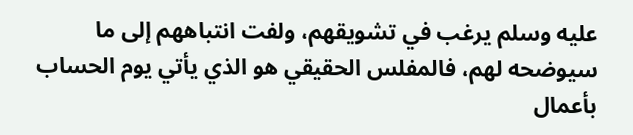عليه وسلم يرغب في تشويقهم، ولفت انتباههم إلى ما سيوضحه لهم، فالمفلس الحقيقي هو الذي يأتي يوم الحساب بأعمال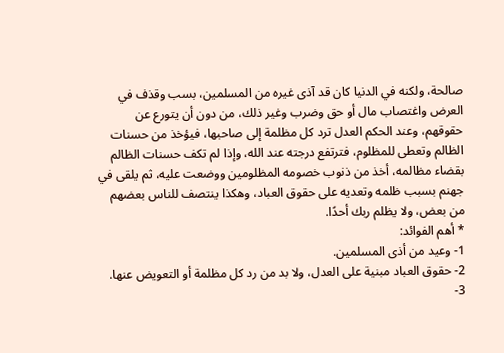صالحة، ولكنه في الدنيا كان قد آذى غيره من المسلمين، بسب وقذف في العرض واغتصاب مال أو حق وضرب وغير ذلك، من دون أن يتورع عن حقوقهم، وعند الحكم العدل ترد كل مظلمة إلى صاحبها، فيؤخذ من حسنات الظالم وتعطى للمظلوم، فترتفع درجته عند الله، وإذا لم تكف حسنات الظالم بقضاء مظالمه، أخذ من ذنوب خصومه المظلومين ووضعت عليه، ثم يلقى في جهنم بسبب ظلمه وتعديه على حقوق العباد، وهكذا ينتصف للناس بعضهم من بعض، ولا يظلم ربك أحدًا.
* أهم الفوائد:
1- وعيد من أذى المسلمين.
2- حقوق العباد مبنية على العدل، ولا بد من رد كل مظلمة أو التعويض عنها.
3-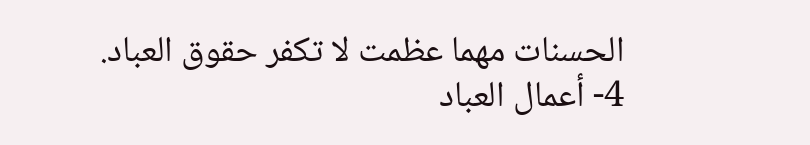الحسنات مهما عظمت لا تكفر حقوق العباد.
4- أعمال العباد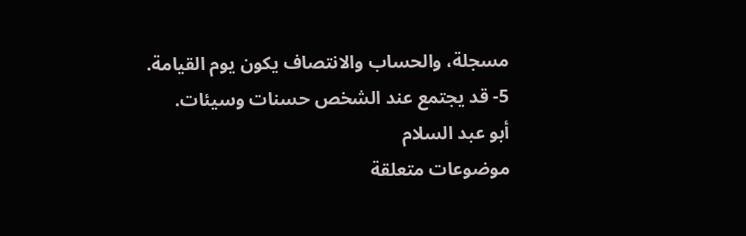مسجلة، والحساب والانتصاف يكون يوم القيامة.
5- قد يجتمع عند الشخص حسنات وسيئات.
أبو عبد السلام
موضوعات متعلقة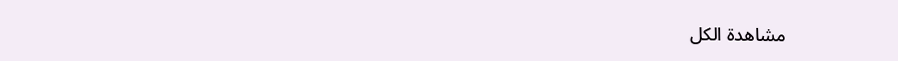مشاهدة الكل